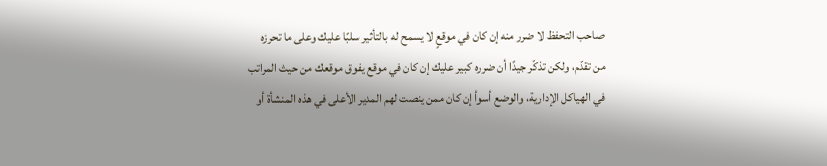صاحب التحفظ لا ضرر منه إن كان في موقعٍ لا يسمح له بالتأثير سلبًا عليك وعلى ما تحرزه من تقدّم، ولكن تذكّر جيدًا أن ضرره كبير عليك إن كان في موقع يفوق موقعك من حيث المراتب في الهياكل الإدارية، والوضع أسوأ إن كان ممن ينصت لهم المدير الأعلى في هذه المنشأة أو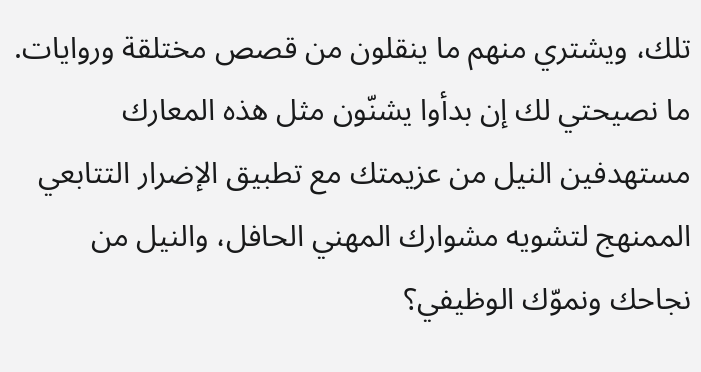تلك، ويشتري منهم ما ينقلون من قصص مختلقة وروايات.
ما نصيحتي لك إن بدأوا يشنّون مثل هذه المعارك مستهدفين النيل من عزيمتك مع تطبيق الإضرار التتابعي الممنهج لتشويه مشوارك المهني الحافل، والنيل من نجاحك ونموّك الوظيفي؟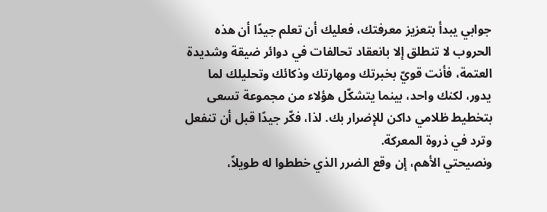جوابي يبدأ بتعزيز معرفتك، فعليك أن تعلم جيدًا أن هذه الحروب لا تنطلق إلا بانعقاد تحالفات في دوائر ضيقة وشديدة العتمة، فأنت قويّ بخبرتك ومهارتك وذكائك وتحليلك لما يدور، لكنك واحد، بينما يتشكّل هؤلاء من مجموعة تسعى بتخطيط ظلامي داكن للإضرار بك. لذا، فكّر جيدًا قبل أن تنفعل وترد في ذروة المعركة.
ونصيحتي الأهم، إن وقع الضرر الذي خططوا له طويلاً،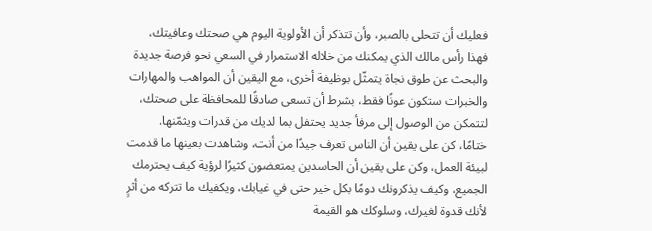فعليك أن تتحلى بالصبر، وأن تتذكر أن الأولوية اليوم هي صحتك وعافيتك، فهذا رأس مالك الذي يمكنك من خلاله الاستمرار في السعي نحو فرصة جديدة والبحث عن طوق نجاة يتمثّل بوظيفة أخرى، مع اليقين أن المواهب والمهارات والخبرات ستكون عونًا فقط، بشرط أن تسعى صادقًا للمحافظة على صحتك، لتتمكن من الوصول إلى مرفأ جديد يحتفل بما لديك من قدرات ويثمّنها.
ختامًا، كن على يقين أن الناس تعرف جيدًا من أنت، وشاهدت بعينها ما قدمت لبيئة العمل، وكن على يقين أن الحاسدين يمتعضون كثيرًا لرؤية كيف يحترمك الجميع، وكيف يذكرونك دومًا بكل خير حتى في غيابك، ويكفيك ما تتركه من أثرٍ لأنك قدوة لغيرك، وسلوكك هو القيمة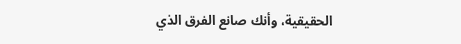الحقيقية، وأنك صانع الفرق الذي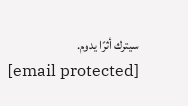سيترك أثرًا يدوم.
[email protected]